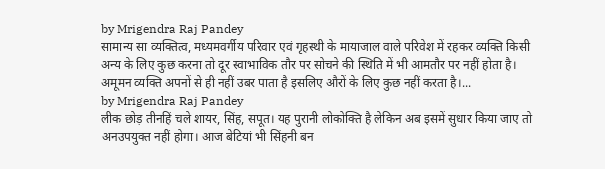by Mrigendra Raj Pandey
सामान्य सा व्यक्तित्व, मध्यमवर्गीय परिवार एवं गृहस्थी के मायाजाल वाले परिवेश में रहकर व्यक्ति किसी अन्य के लिए कुछ करना तो दूर स्वाभाविक तौर पर सोचने की स्थिति में भी आमतौर पर नहीं होता है। अमूमन व्यक्ति अपनों से ही नहीं उबर पाता है इसलिए औरों के लिए कुछ नहीं करता है।...
by Mrigendra Raj Pandey
लीक छोड़ तीनहिं चले शायर, सिंह, सपूत। यह पुरानी लोकोक्ति है लेकिन अब इसमें सुधार किया जाए तो अनउपयुक्त नहीं होगा। आज बेटियां भी सिंहनी बन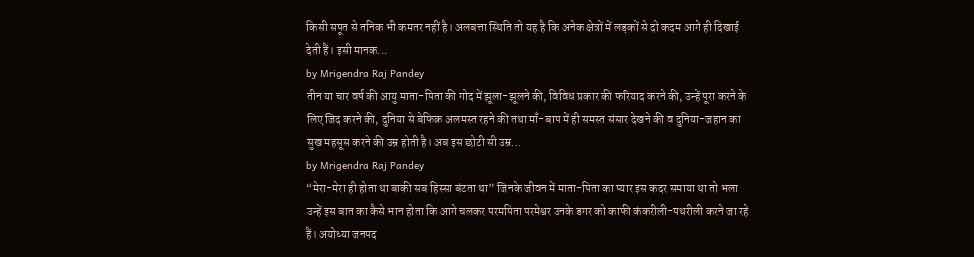किसी सपूत से तनिक भी कमतर नहीं है। अलबत्ता स्थिति तो यह है कि अनेक क्षेत्रों में लड़कों से दो कदम आगे ही दिखाई देती हैं। इसी मानक...
by Mrigendra Raj Pandey
तीन या चार वर्ष की आयु माता-पिता की गोद में झूला-झूलने की, विविध प्रकार की फरियाद करने की, उन्हें पूरा करने के लिए जिद करने की, दुनिया से बेफिक्र अलमस्त रहने की तथा माँ-बाप में ही समस्त संसार देखने की व दुनिया-जहान का सुख महसूस करने की उम्र होती है। अब इस छोटी सी उम्र...
by Mrigendra Raj Pandey
“मेरा-मेरा ही होता था बाकी सब हिस्सा बंटता था” जिनके जीवन में माता-पिता का प्यार इस कदर समाया था तो भला उन्हें इस बात का कैसे भान होता कि आगे चलकर परमपिता परमेश्वर उनके डगर को काफी कंकरीली-पथरीली करने जा रहे हैं। अयोध्या जनपद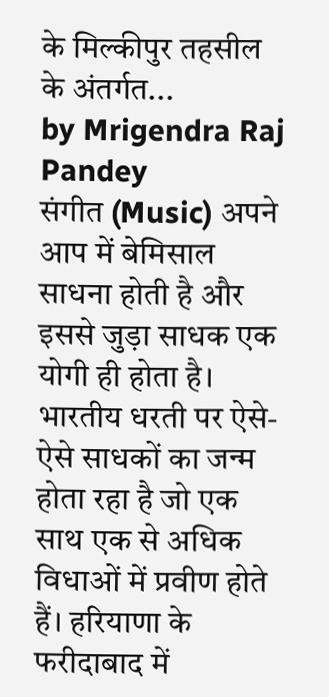के मिल्कीपुर तहसील के अंतर्गत...
by Mrigendra Raj Pandey
संगीत (Music) अपने आप में बेमिसाल साधना होती है और इससे जुड़ा साधक एक योगी ही होता है। भारतीय धरती पर ऐसे-ऐसे साधकों का जन्म होता रहा है जो एक साथ एक से अधिक विधाओं में प्रवीण होते हैं। हरियाणा के फरीदाबाद में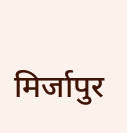मिर्जापुर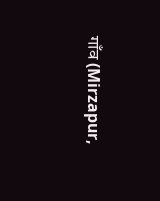गाँव (Mirzapur,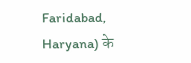Faridabad, Haryana) के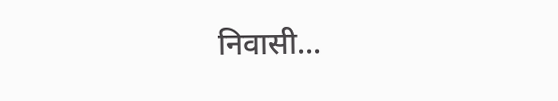निवासी...